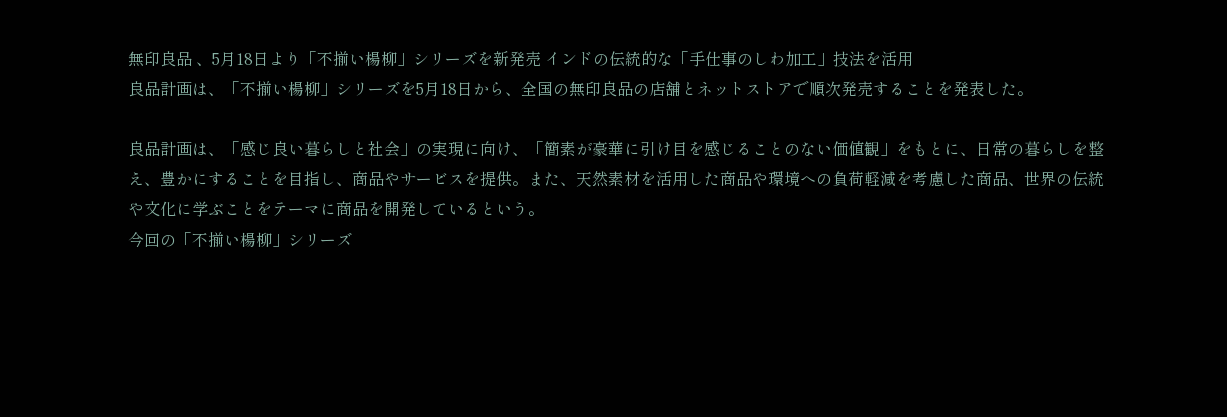無印良品 、5月18日より「不揃い楊柳」シリーズを新発売 インドの伝統的な「手仕事のしわ加工」技法を活用
良品計画は、「不揃い楊柳」シリーズを5月18日から、全国の無印良品の店舗とネットストアで順次発売することを発表した。

良品計画は、「感じ良い暮らしと社会」の実現に向け、「簡素が豪華に引け目を感じることのない価値観」をもとに、日常の暮らしを整え、豊かにすることを目指し、商品やサービスを提供。また、天然素材を活用した商品や環境への負荷軽減を考慮した商品、世界の伝統や文化に学ぶことをテーマに商品を開発しているという。
今回の「不揃い楊柳」シリーズ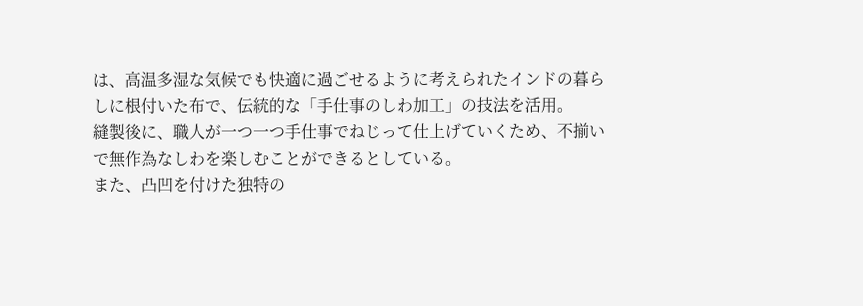は、高温多湿な気候でも快適に過ごせるように考えられたインドの暮らしに根付いた布で、伝統的な「手仕事のしわ加工」の技法を活用。
縫製後に、職人が一つ一つ手仕事でねじって仕上げていくため、不揃いで無作為なしわを楽しむことができるとしている。
また、凸凹を付けた独特の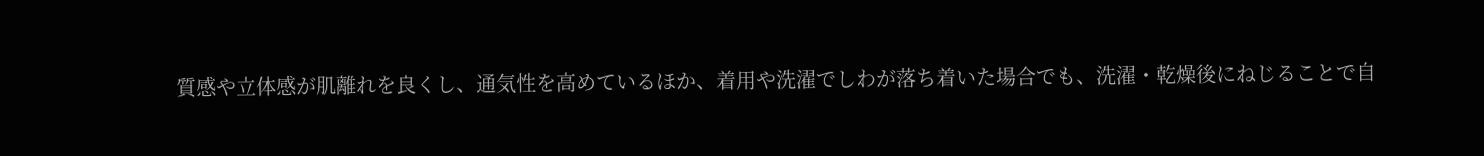質感や立体感が肌離れを良くし、通気性を高めているほか、着用や洗濯でしわが落ち着いた場合でも、洗濯・乾燥後にねじることで自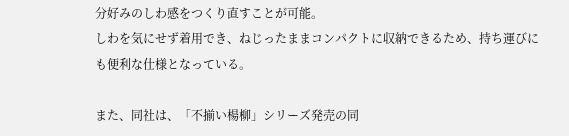分好みのしわ感をつくり直すことが可能。
しわを気にせず着用でき、ねじったままコンパクトに収納できるため、持ち運びにも便利な仕様となっている。

また、同社は、「不揃い楊柳」シリーズ発売の同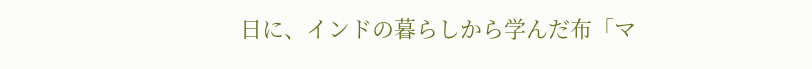日に、インドの暮らしから学んだ布「マ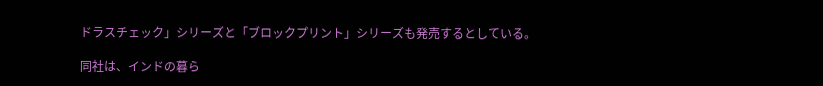ドラスチェック」シリーズと「ブロックプリント」シリーズも発売するとしている。

同社は、インドの暮ら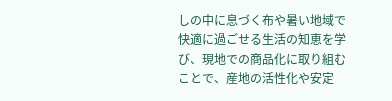しの中に息づく布や暑い地域で快適に過ごせる生活の知恵を学び、現地での商品化に取り組むことで、産地の活性化や安定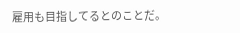雇用も目指してるとのことだ。